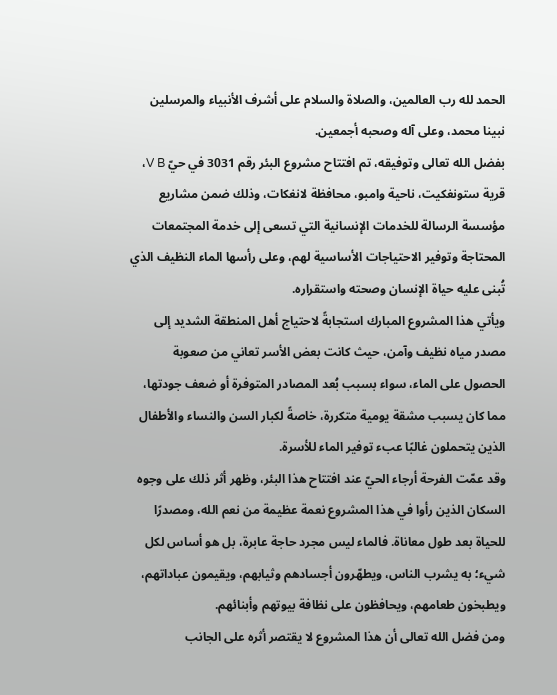الحمد لله رب العالمين، والصلاة والسلام على أشرف الأنبياء والمرسلين نبينا محمد، وعلى آله وصحبه أجمعين.
بفضل الله تعالى وتوفيقه، تم افتتاح مشروع البئر رقم 3031 في حيّ V B، قرية ستونغكيت، ناحية وامبو، محافظة لانغكات، وذلك ضمن مشاريع مؤسسة الرسالة للخدمات الإنسانية التي تسعى إلى خدمة المجتمعات المحتاجة وتوفير الاحتياجات الأساسية لهم، وعلى رأسها الماء النظيف الذي تُبنى عليه حياة الإنسان وصحته واستقراره.
ويأتي هذا المشروع المبارك استجابةً لاحتياج أهل المنطقة الشديد إلى مصدر مياه نظيف وآمن، حيث كانت بعض الأسر تعاني من صعوبة الحصول على الماء، سواء بسبب بُعد المصادر المتوفرة أو ضعف جودتها، مما كان يسبب مشقة يومية متكررة، خاصةً لكبار السن والنساء والأطفال الذين يتحملون غالبًا عبء توفير الماء للأسرة.
وقد عمّت الفرحة أرجاء الحيّ عند افتتاح هذا البئر، وظهر أثر ذلك على وجوه السكان الذين رأوا في هذا المشروع نعمة عظيمة من نعم الله، ومصدرًا للحياة بعد طول معاناة. فالماء ليس مجرد حاجة عابرة، بل هو أساس لكل شيء؛ به يشرب الناس، ويطهّرون أجسادهم وثيابهم، ويقيمون عباداتهم، ويطبخون طعامهم، ويحافظون على نظافة بيوتهم وأبنائهم.
ومن فضل الله تعالى أن هذا المشروع لا يقتصر أثره على الجانب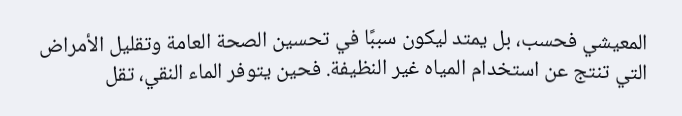المعيشي فحسب، بل يمتد ليكون سببًا في تحسين الصحة العامة وتقليل الأمراض التي تنتج عن استخدام المياه غير النظيفة. فحين يتوفر الماء النقي، تقل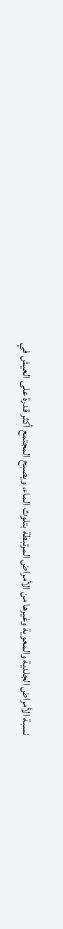نسبة الأمراض الجلدية والمعوية وغيرها من الأمراض المرتبطة بتلوث الماء، ويصبح المجتمع أكثر قدرة على العيش في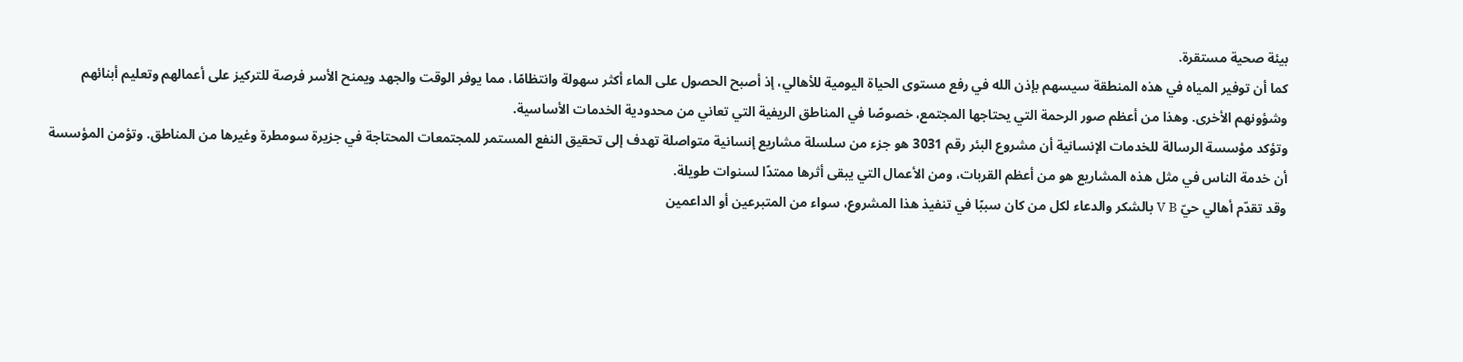بيئة صحية مستقرة.
كما أن توفير المياه في هذه المنطقة سيسهم بإذن الله في رفع مستوى الحياة اليومية للأهالي، إذ أصبح الحصول على الماء أكثر سهولة وانتظامًا، مما يوفر الوقت والجهد ويمنح الأسر فرصة للتركيز على أعمالهم وتعليم أبنائهم وشؤونهم الأخرى. وهذا من أعظم صور الرحمة التي يحتاجها المجتمع، خصوصًا في المناطق الريفية التي تعاني من محدودية الخدمات الأساسية.
وتؤكد مؤسسة الرسالة للخدمات الإنسانية أن مشروع البئر رقم 3031 هو جزء من سلسلة مشاريع إنسانية متواصلة تهدف إلى تحقيق النفع المستمر للمجتمعات المحتاجة في جزيرة سومطرة وغيرها من المناطق. وتؤمن المؤسسة أن خدمة الناس في مثل هذه المشاريع هو من أعظم القربات، ومن الأعمال التي يبقى أثرها ممتدًا لسنوات طويلة.
وقد تقدّم أهالي حيّ V B بالشكر والدعاء لكل من كان سببًا في تنفيذ هذا المشروع، سواء من المتبرعين أو الداعمين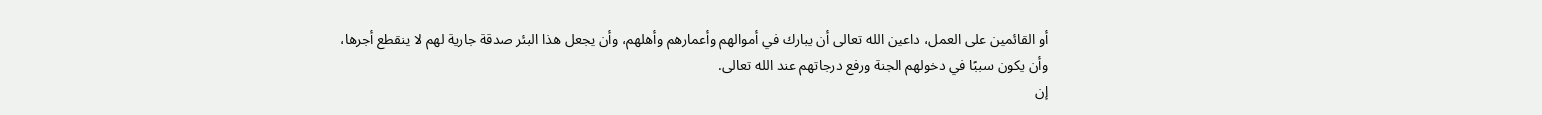أو القائمين على العمل، داعين الله تعالى أن يبارك في أموالهم وأعمارهم وأهلهم، وأن يجعل هذا البئر صدقة جارية لهم لا ينقطع أجرها، وأن يكون سببًا في دخولهم الجنة ورفع درجاتهم عند الله تعالى.
إن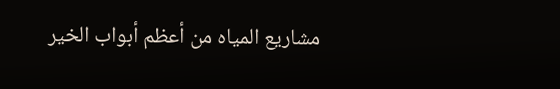مشاريع المياه من أعظم أبواب الخير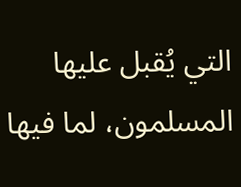التي يُقبل عليها المسلمون، لما فيها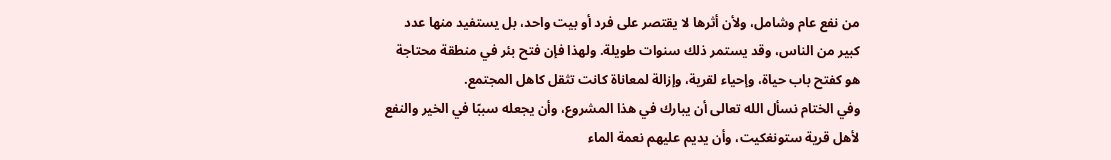من نفع عام وشامل، ولأن أثرها لا يقتصر على فرد أو بيت واحد، بل يستفيد منها عدد كبير من الناس، وقد يستمر ذلك سنوات طويلة. ولهذا فإن فتح بئر في منطقة محتاجة هو كفتح باب حياة، وإحياء لقرية، وإزالة لمعاناة كانت تثقل كاهل المجتمع.
وفي الختام نسأل الله تعالى أن يبارك في هذا المشروع، وأن يجعله سببًا في الخير والنفع لأهل قرية ستونغكيت، وأن يديم عليهم نعمة الماء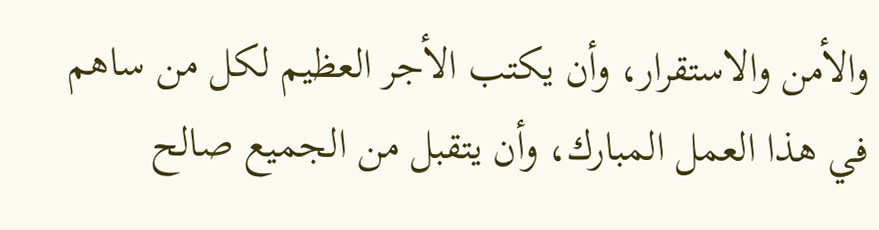والأمن والاستقرار، وأن يكتب الأجر العظيم لكل من ساهم في هذا العمل المبارك، وأن يتقبل من الجميع صالح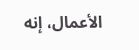الأعمال، إنه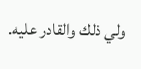ولي ذلك والقادر عليه.